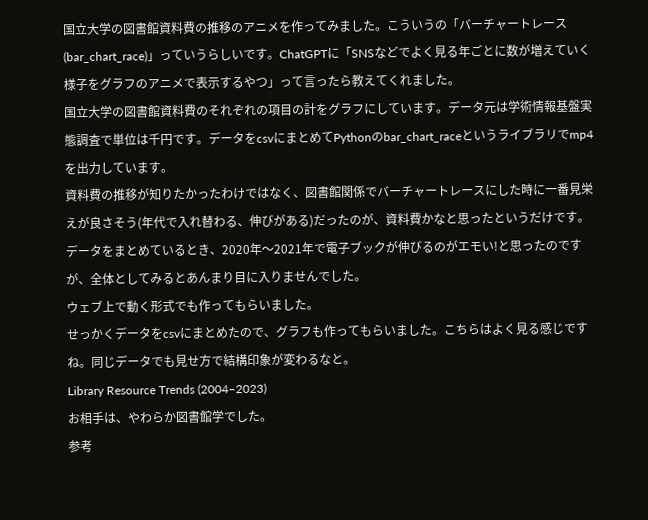国立大学の図書館資料費の推移のアニメを作ってみました。こういうの「バーチャートレース(bar_chart_race)」っていうらしいです。ChatGPTに「SNSなどでよく見る年ごとに数が増えていく様子をグラフのアニメで表示するやつ」って言ったら教えてくれました。
国立大学の図書館資料費のそれぞれの項目の計をグラフにしています。データ元は学術情報基盤実態調査で単位は千円です。データをcsvにまとめてPythonのbar_chart_raceというライブラリでmp4を出力しています。
資料費の推移が知りたかったわけではなく、図書館関係でバーチャートレースにした時に一番見栄えが良さそう(年代で入れ替わる、伸びがある)だったのが、資料費かなと思ったというだけです。データをまとめているとき、2020年〜2021年で電子ブックが伸びるのがエモい!と思ったのですが、全体としてみるとあんまり目に入りませんでした。
ウェブ上で動く形式でも作ってもらいました。
せっかくデータをcsvにまとめたので、グラフも作ってもらいました。こちらはよく見る感じですね。同じデータでも見せ方で結構印象が変わるなと。
Library Resource Trends (2004–2023)
お相手は、やわらか図書館学でした。
参考